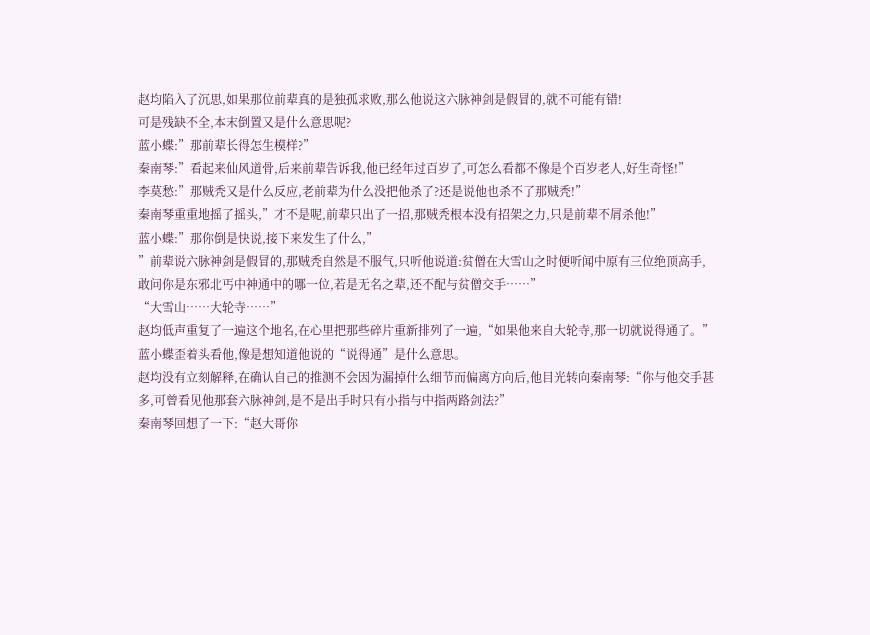赵均陷入了沉思,如果那位前辈真的是独孤求败,那么他说这六脉神剑是假冒的,就不可能有错!
可是残缺不全,本末倒置又是什么意思呢?
蓝小蝶:”那前辈长得怎生模样?”
秦南琴:”看起来仙风道骨,后来前辈告诉我,他已经年过百岁了,可怎么看都不像是个百岁老人,好生奇怪!”
李莫愁:”那贼秃又是什么反应,老前辈为什么没把他杀了?还是说他也杀不了那贼秃!”
秦南琴重重地摇了摇头,”才不是呢,前辈只出了一招,那贼秃根本没有招架之力,只是前辈不屑杀他!”
蓝小蝶:”那你倒是快说,接下来发生了什么,”
”前辈说六脉神剑是假冒的,那贼秃自然是不服气,只听他说道:贫僧在大雪山之时便听闻中原有三位绝顶高手,敢问你是东邪北丐中神通中的哪一位,若是无名之辈,还不配与贫僧交手……”
“大雪山……大轮寺……”
赵均低声重复了一遍这个地名,在心里把那些碎片重新排列了一遍,“如果他来自大轮寺,那一切就说得通了。”
蓝小蝶歪着头看他,像是想知道他说的“说得通”是什么意思。
赵均没有立刻解释,在确认自己的推测不会因为漏掉什么细节而偏离方向后,他目光转向秦南琴:“你与他交手甚多,可曾看见他那套六脉神剑,是不是出手时只有小指与中指两路剑法?”
秦南琴回想了一下:“赵大哥你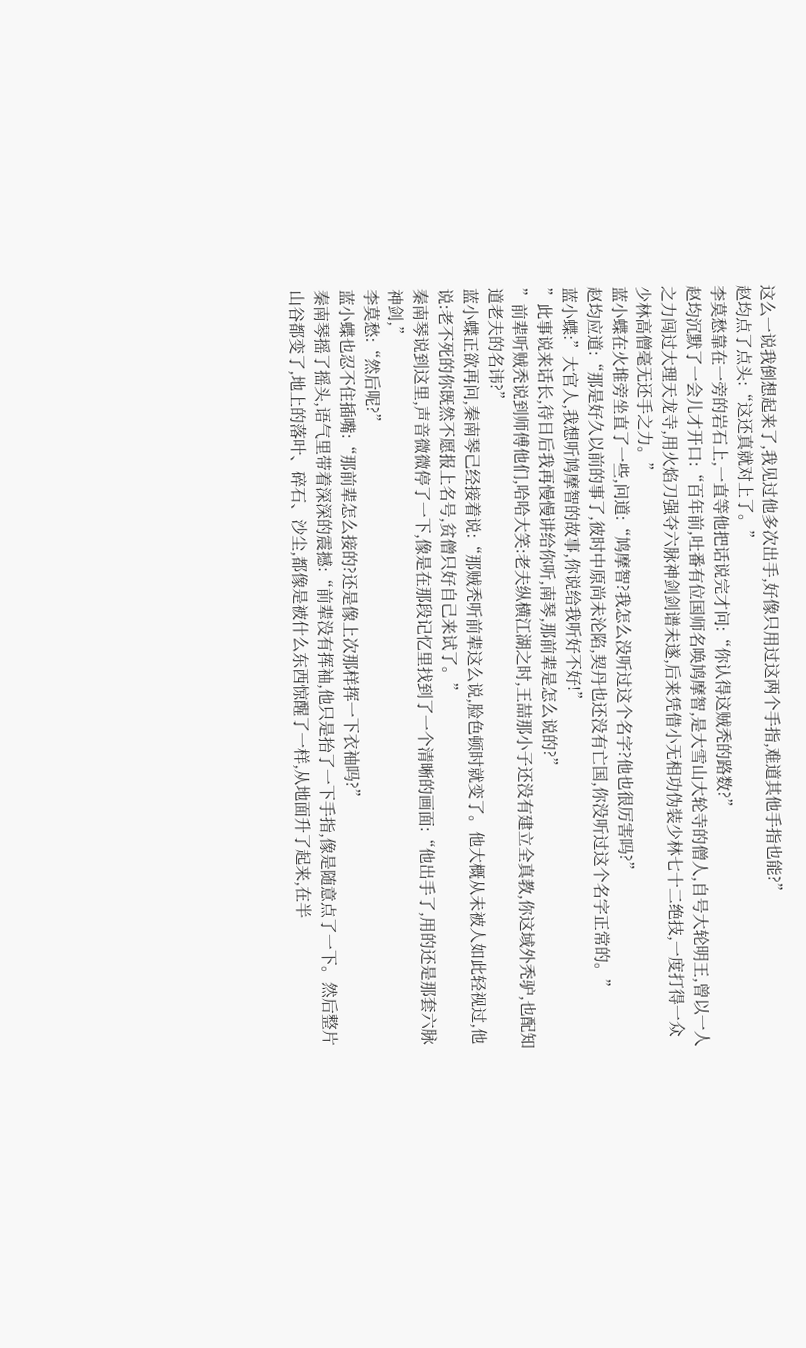这么一说我倒想起来了,我见过他多次出手,好像只用过这两个手指,难道其他手指也能?”
赵均点了点头:“这还真就对上了。”
李莫愁靠在一旁的岩石上,一直等他把话说完才问:“你认得这贼秃的路数?”
赵均沉默了一会儿才开口:“百年前,吐番有位国师名唤鸠摩智,是大雪山大轮寺的僧人,自号大轮明王,曾以一人之力闯过大理天龙寺,用火焰刀强夺六脉神剑剑谱未遂,后来凭借小无相功伪装少林七十二绝技,一度打得一众少林高僧毫无还手之力。”
蓝小蝶在火堆旁坐直了一些,问道:“鸠摩智?我怎么没听过这个名字?他也很厉害吗?”
赵均应道:“那是好久以前的事了,彼时中原尚未沦陷,契丹也还没有亡国,你没听过这个名字正常的。”
蓝小蝶:”大官人,我想听鸠摩智的故事,你说给我听好不好!”
”此事说来话长,待日后我再慢慢讲给你听,南琴,那前辈是怎么说的?”
”前辈听贼秃说到师傅他们,哈哈大笑:老夫纵横江湖之时,王喆那小子还没有建立全真教,你这域外秃驴,也配知道老夫的名讳?”
蓝小蝶正欲再问,秦南琴己经接着说:“那贼秃听前辈这么说,脸色顿时就变了。他大概从未被人如此轻视过,他说:老不死的你既然不愿报上名号,贫僧只好自己来试了。”
秦南琴说到这里,声音微微停了一下,像是在那段记忆里找到了一个清晰的画面:“他出手了,用的还是那套六脉神剑,”
李莫愁:“然后呢?”
蓝小蝶也忍不住插嘴:“那前辈怎么接的?还是像上次那样挥一下衣袖吗?”
秦南琴摇了摇头,语气里带着深深的震撼:“前辈没有挥袖,他只是抬了一下手指,像是随意点了一下。然后整片山谷都变了,地上的落叶、碎石、沙尘,都像是被什么东西惊醒了一样,从地面升了起来,在半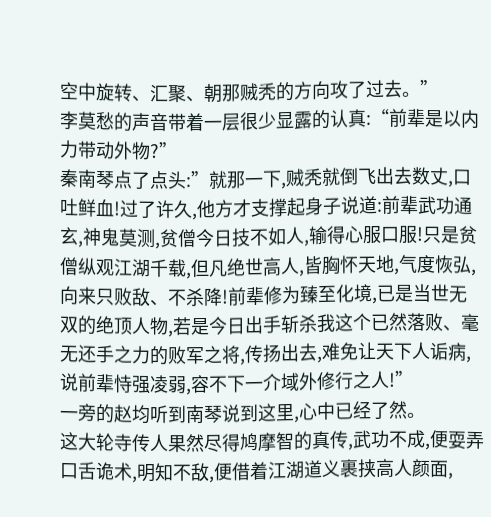空中旋转、汇聚、朝那贼秃的方向攻了过去。”
李莫愁的声音带着一层很少显露的认真:“前辈是以内力带动外物?”
秦南琴点了点头:”就那一下,贼秃就倒飞出去数丈,口吐鲜血!过了许久,他方才支撑起身子说道:前辈武功通玄,神鬼莫测,贫僧今日技不如人,输得心服口服!只是贫僧纵观江湖千载,但凡绝世高人,皆胸怀天地,气度恢弘,向来只败敌、不杀降!前辈修为臻至化境,已是当世无双的绝顶人物,若是今日出手斩杀我这个已然落败、毫无还手之力的败军之将,传扬出去,难免让天下人诟病,说前辈恃强凌弱,容不下一介域外修行之人!”
一旁的赵均听到南琴说到这里,心中已经了然。
这大轮寺传人果然尽得鸠摩智的真传,武功不成,便耍弄口舌诡术,明知不敌,便借着江湖道义裹挟高人颜面,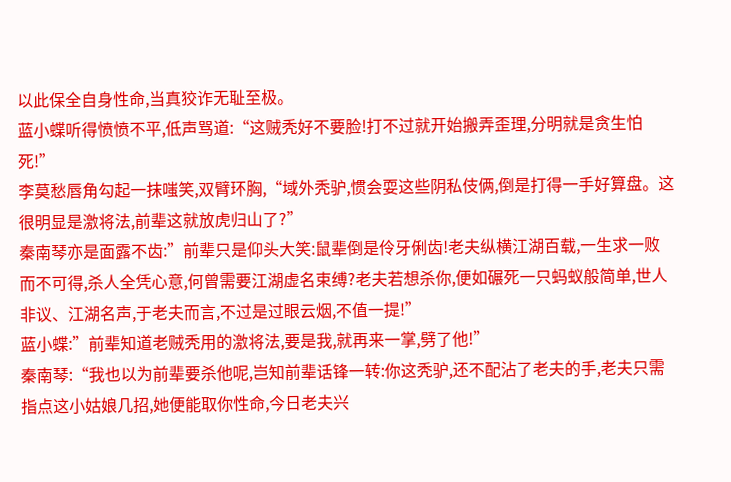以此保全自身性命,当真狡诈无耻至极。
蓝小蝶听得愤愤不平,低声骂道:“这贼秃好不要脸!打不过就开始搬弄歪理,分明就是贪生怕死!”
李莫愁唇角勾起一抹嗤笑,双臂环胸,“域外秃驴,惯会耍这些阴私伎俩,倒是打得一手好算盘。这很明显是激将法,前辈这就放虎归山了?”
秦南琴亦是面露不齿:”前辈只是仰头大笑:鼠辈倒是伶牙俐齿!老夫纵横江湖百载,一生求一败而不可得,杀人全凭心意,何曾需要江湖虚名束缚?老夫若想杀你,便如碾死一只蚂蚁般简单,世人非议、江湖名声,于老夫而言,不过是过眼云烟,不值一提!”
蓝小蝶:”前辈知道老贼秃用的激将法,要是我,就再来一掌,劈了他!”
秦南琴:“我也以为前辈要杀他呢,岂知前辈话锋一转:你这秃驴,还不配沾了老夫的手,老夫只需指点这小姑娘几招,她便能取你性命,今日老夫兴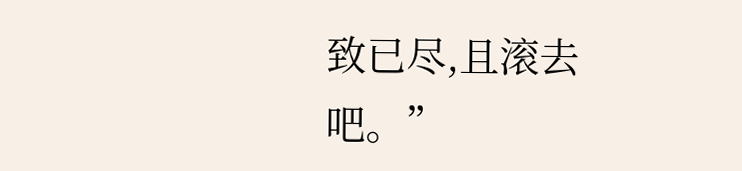致已尽,且滚去吧。”